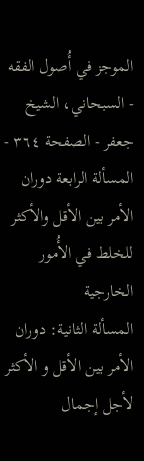الموجز في أُصول الفقه - السبحاني، الشيخ جعفر - الصفحة ٣٦٤ - المسألة الرابعة دوران الأمر بين الأقل والأكثر للخلط في الأُمور الخارجية
المسألة الثانية: دوران الأمر بين الأقل و الأكثر لأجل إجمال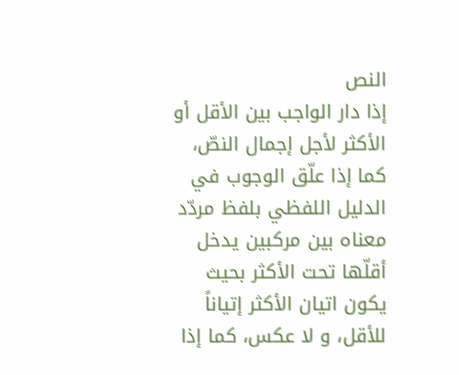النص
إذا دار الواجب بين الأقل أو الأكثر لأجل إجمال النصّ، كما إذا علّق الوجوب في الدليل اللفظي بلفظ مردّد معناه بين مركبين يدخل أقلّها تحت الأكثر بحيث يكون اتيان الأكثر إتياناً للأقل، و لا عكس، كما إذا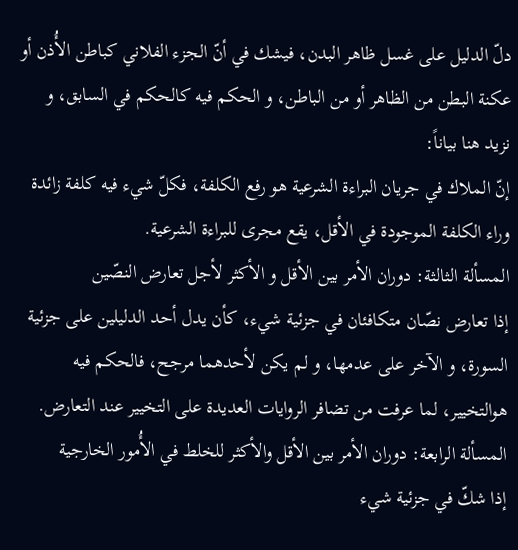دلّ الدليل على غسل ظاهر البدن، فيشك في أنّ الجزء الفلاني كباطن الأُذن أو عكنة البطن من الظاهر أو من الباطن، و الحكم فيه كالحكم في السابق، و نزيد هنا بياناً:
إنّ الملاك في جريان البراءة الشرعية هو رفع الكلفة، فكلّ شيء فيه كلفة زائدة وراء الكلفة الموجودة في الأقل، يقع مجرى للبراءة الشرعية.
المسألة الثالثة: دوران الأمر بين الأقل و الأكثر لأجل تعارض النصّين
إذا تعارض نصّان متكافئان في جزئية شيء، كأن يدل أحد الدليلين على جزئية السورة، و الآخر على عدمها، و لم يكن لأحدهما مرجح، فالحكم فيه هوالتخيير، لما عرفت من تضافر الروايات العديدة على التخيير عند التعارض.
المسألة الرابعة: دوران الأمر بين الأقل والأكثر للخلط في الأُمور الخارجية
إذا شكّ في جزئية شيء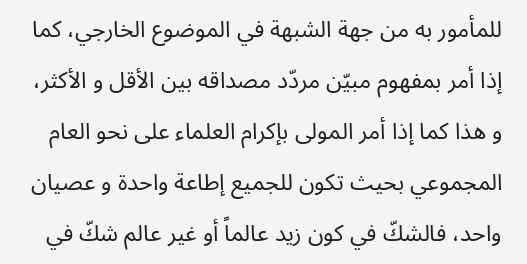للمأمور به من جهة الشبهة في الموضوع الخارجي، كما إذا أمر بمفهوم مبيّن مردّد مصداقه بين الأقل و الأكثر، و هذا كما إذا أمر المولى بإكرام العلماء على نحو العام المجموعي بحيث تكون للجميع إطاعة واحدة و عصيان واحد، فالشكّ في كون زيد عالماً أو غير عالم شكّ في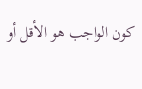كون الواجب هو الأقل أو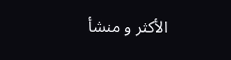الأكثر و منشأ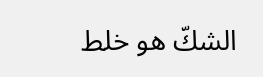الشكّ هو خلط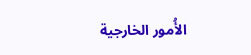الأُمور الخارجية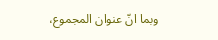وبما انّ عنوان المجموع،